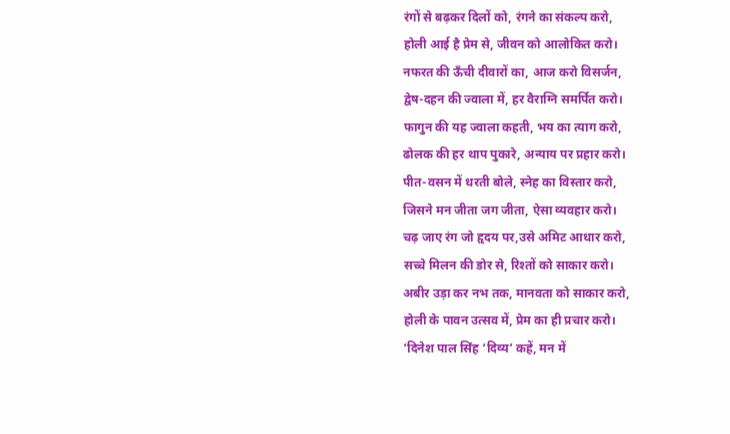रंगों से बढ़कर दिलों को, रंगने का संकल्प करो,
होली आई है प्रेम से, जीवन को आलोकित करो।
नफरत की ऊँची दीवारों का, आज करो विसर्जन,
द्वेष-दहन की ज्वाला में, हर वैराग्नि समर्पित करो।
फागुन की यह ज्वाला कहती, भय का त्याग करो,
ढोलक की हर थाप पुकारे, अन्याय पर प्रहार करो।
पीत-वसन में धरती बोले, स्नेह का विस्तार करो,
जिसने मन जीता जग जीता, ऐसा व्यवहार करो।
चढ़ जाए रंग जो हृदय पर,उसे अमिट आधार करो,
सच्चे मिलन की डोर से, रिश्तों को साकार करो।
अबीर उड़ा कर नभ तक, मानवता को साकार करो,
होली के पावन उत्सव में, प्रेम का ही प्रचार करो।
‘दिनेश पाल सिंह ‘दिव्य’ कहें, मन में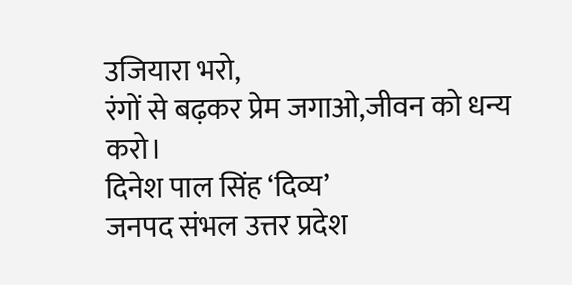उजियारा भरो,
रंगों से बढ़कर प्रेम जगाओ,जीवन को धन्य करो।
दिनेश पाल सिंह ‘दिव्य’
जनपद संभल उत्तर प्रदेश